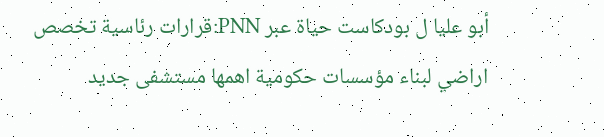أبو عليا ل بودكاست حياة عبر PNN:قرارات رئاسية تخصص اراضي لبناء مؤسسات حكومية اهمها مستشفى جديد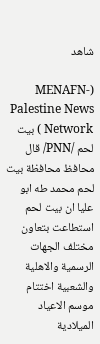شاهد

(MENAFN- Palestine News Network ) بيت لحم /PNN/ قال محافظ محافظة بيت لحم محمد طه ابو عليا ان بيت لحم استطاعت بتعاون مختلف الجهات الرسمية والاهلية والشعبية اختتام موسم الاعياد الميلادية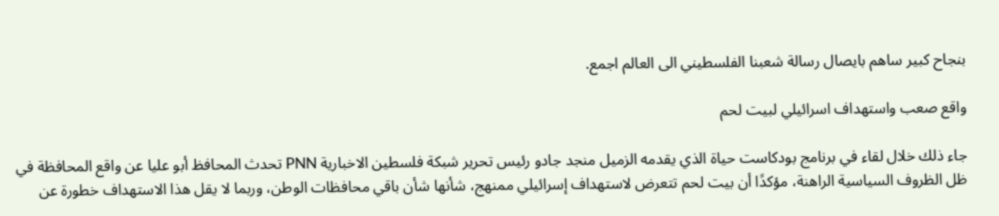بنجاح كبير ساهم بايصال رسالة شعبنا الفلسطيني الى العالم اجمع.

واقع صعب واستهداف اسرائيلي لبيت لحم

جاء ذلك خلال لقاء في برنامج بودكاست حياة الذي يقدمه الزميل منجد جادو رئيس تحرير شبكة فلسطين الاخبارية PNN تحدث المحافظ أبو عليا عن واقع المحافظة في ظل الظروف السياسية الراهنة، مؤكدًا أن بيت لحم تتعرض لاستهداف إسرائيلي ممنهج، شأنها شأن باقي محافظات الوطن، وربما لا يقل هذا الاستهداف خطورة عن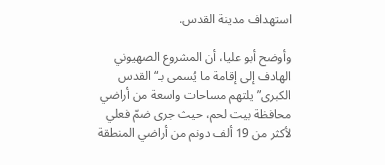استهداف مدينة القدس.

وأوضح أبو عليا، أن المشروع الصهيوني الهادف إلى إقامة ما يُسمى بـ“القدس الكبرى” يلتهم مساحات واسعة من أراضي محافظة بيت لحم، حيث جرى ضمّ فعلي لأكثر من 19 ألف دونم من أراضي المنطقة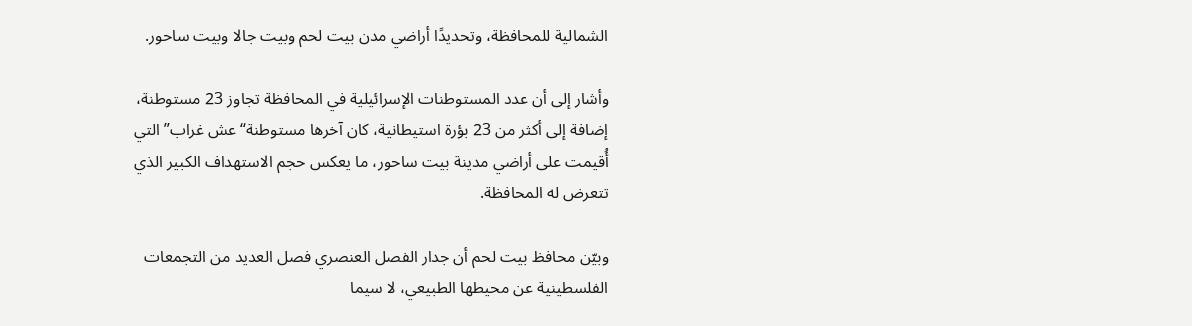الشمالية للمحافظة، وتحديدًا أراضي مدن بيت لحم وبيت جالا وبيت ساحور.

وأشار إلى أن عدد المستوطنات الإسرائيلية في المحافظة تجاوز 23 مستوطنة، إضافة إلى أكثر من 23 بؤرة استيطانية، كان آخرها مستوطنة“عش غراب” التي أُقيمت على أراضي مدينة بيت ساحور، ما يعكس حجم الاستهداف الكبير الذي تتعرض له المحافظة.

وبيّن محافظ بيت لحم أن جدار الفصل العنصري فصل العديد من التجمعات الفلسطينية عن محيطها الطبيعي، لا سيما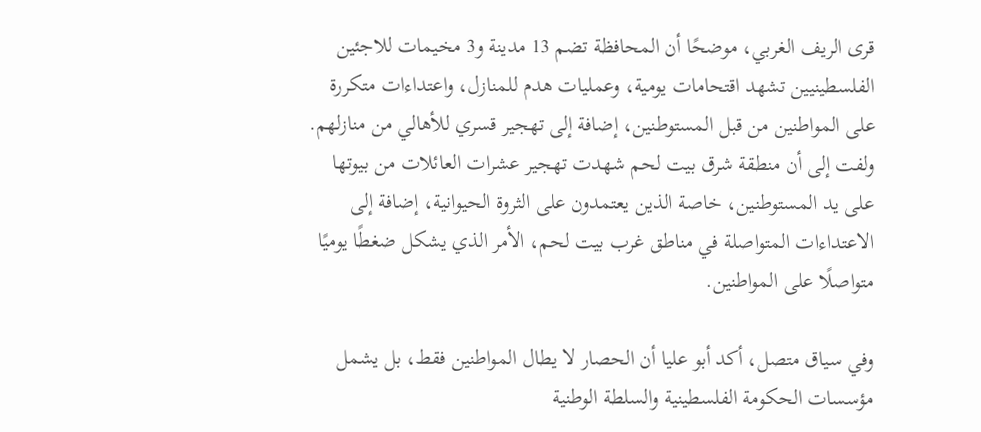قرى الريف الغربي، موضحًا أن المحافظة تضم 13 مدينة و3 مخيمات للاجئين الفلسطينيين تشهد اقتحامات يومية، وعمليات هدم للمنازل، واعتداءات متكررة على المواطنين من قبل المستوطنين، إضافة إلى تهجير قسري للأهالي من منازلهم. ولفت إلى أن منطقة شرق بيت لحم شهدت تهجير عشرات العائلات من بيوتها على يد المستوطنين، خاصة الذين يعتمدون على الثروة الحيوانية، إضافة إلى الاعتداءات المتواصلة في مناطق غرب بيت لحم، الأمر الذي يشكل ضغطًا يوميًا متواصلًا على المواطنين.

وفي سياق متصل، أكد أبو عليا أن الحصار لا يطال المواطنين فقط، بل يشمل مؤسسات الحكومة الفلسطينية والسلطة الوطنية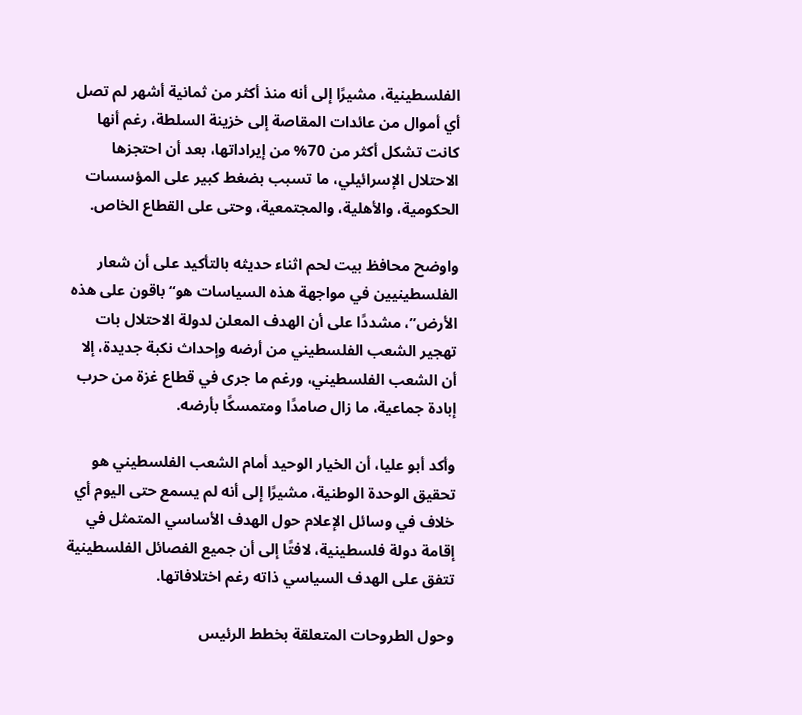الفلسطينية، مشيرًا إلى أنه منذ أكثر من ثمانية أشهر لم تصل أي أموال من عائدات المقاصة إلى خزينة السلطة، رغم أنها كانت تشكل أكثر من 70% من إيراداتها، بعد أن احتجزها الاحتلال الإسرائيلي، ما تسبب بضغط كبير على المؤسسات الحكومية، والأهلية، والمجتمعية، وحتى على القطاع الخاص.

واوضح محافظ بيت لحم اثناء حديثه بالتأكيد على أن شعار الفلسطينيين في مواجهة هذه السياسات هو“باقون على هذه الأرض”، مشددًا على أن الهدف المعلن لدولة الاحتلال بات تهجير الشعب الفلسطيني من أرضه وإحداث نكبة جديدة، إلا أن الشعب الفلسطيني، ورغم ما جرى في قطاع غزة من حرب إبادة جماعية، ما زال صامدًا ومتمسكًا بأرضه.

وأكد أبو عليا، أن الخيار الوحيد أمام الشعب الفلسطيني هو تحقيق الوحدة الوطنية، مشيرًا إلى أنه لم يسمع حتى اليوم أي خلاف في وسائل الإعلام حول الهدف الأساسي المتمثل في إقامة دولة فلسطينية، لافتًا إلى أن جميع الفصائل الفلسطينية تتفق على الهدف السياسي ذاته رغم اختلافاتها.

وحول الطروحات المتعلقة بخطط الرئيس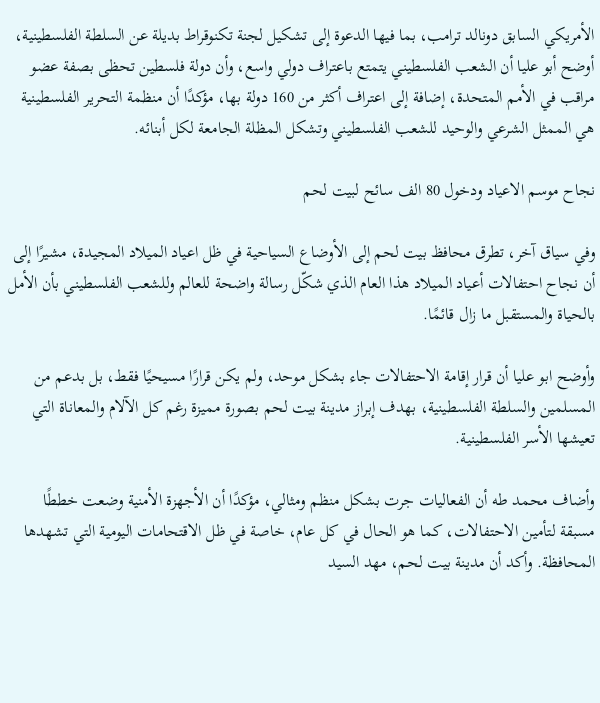الأمريكي السابق دونالد ترامب، بما فيها الدعوة إلى تشكيل لجنة تكنوقراط بديلة عن السلطة الفلسطينية، أوضح أبو عليا أن الشعب الفلسطيني يتمتع باعتراف دولي واسع، وأن دولة فلسطين تحظى بصفة عضو مراقب في الأمم المتحدة، إضافة إلى اعتراف أكثر من 160 دولة بها، مؤكدًا أن منظمة التحرير الفلسطينية هي الممثل الشرعي والوحيد للشعب الفلسطيني وتشكل المظلة الجامعة لكل أبنائه.

نجاح موسم الاعياد ودخول 80 الف سائح لبيت لحم

وفي سياق آخر، تطرق محافظ بيت لحم إلى الأوضاع السياحية في ظل اعياد الميلاد المجيدة، مشيرًا إلى أن نجاح احتفالات أعياد الميلاد هذا العام الذي شكّل رسالة واضحة للعالم وللشعب الفلسطيني بأن الأمل بالحياة والمستقبل ما زال قائمًا.

وأوضح ابو عليا أن قرار إقامة الاحتفالات جاء بشكل موحد، ولم يكن قرارًا مسيحيًا فقط، بل بدعم من المسلمين والسلطة الفلسطينية، بهدف إبراز مدينة بيت لحم بصورة مميزة رغم كل الآلام والمعاناة التي تعيشها الأسر الفلسطينية.

وأضاف محمد طه أن الفعاليات جرت بشكل منظم ومثالي، مؤكدًا أن الأجهزة الأمنية وضعت خططًا مسبقة لتأمين الاحتفالات، كما هو الحال في كل عام، خاصة في ظل الاقتحامات اليومية التي تشهدها المحافظة. وأكد أن مدينة بيت لحم، مهد السيد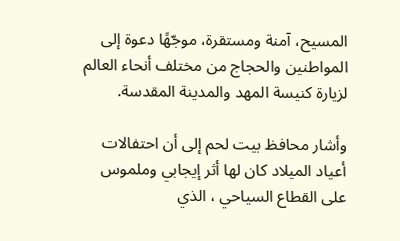المسيح، آمنة ومستقرة، موجّهًا دعوة إلى المواطنين والحجاج من مختلف أنحاء العالم لزيارة كنيسة المهد والمدينة المقدسة.

وأشار محافظ بيت لحم إلى أن احتفالات أعياد الميلاد كان لها أثر إيجابي وملموس على القطاع السياحي ، الذي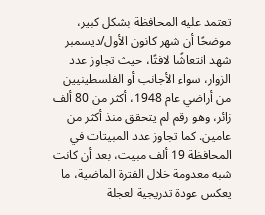تعتمد عليه المحافظة بشكل كبير، موضحًا أن شهر كانون الأول/ديسمبر شهد انتعاشًا لافتًا، حيث تجاوز عدد الزوار، سواء الأجانب أو الفلسطينيين من أراضي عام 1948، أكثر من 80 ألف زائر، وهو رقم لم يتحقق منذ أكثر من عامين. كما تجاوز عدد المبيتات في المحافظة 19 ألف مبيت، بعد أن كانت شبه معدومة خلال الفترة الماضية، ما يعكس عودة تدريجية لعجلة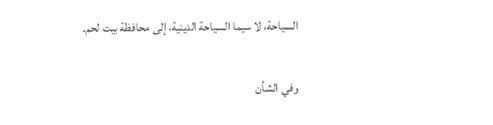السياحة، لا سيما السياحة الدينية، إلى محافظة بيت لحم.

وفي الشأن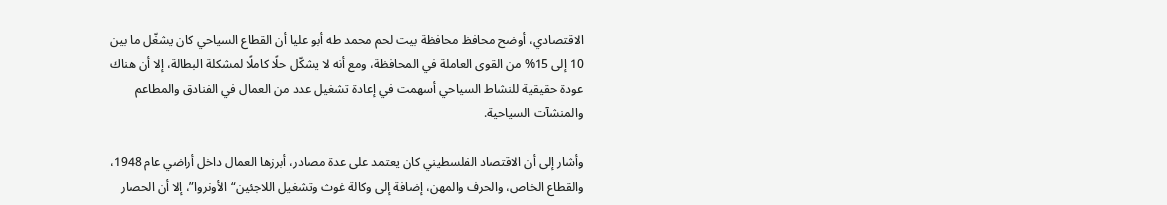الاقتصادي، أوضح محافظ محافظة بيت لحم محمد طه أبو عليا أن القطاع السياحي كان يشغّل ما بين 10 إلى 15% من القوى العاملة في المحافظة، ومع أنه لا يشكّل حلًا كاملًا لمشكلة البطالة، إلا أن هناك عودة حقيقية للنشاط السياحي أسهمت في إعادة تشغيل عدد من العمال في الفنادق والمطاعم والمنشآت السياحية.

وأشار إلى أن الاقتصاد الفلسطيني كان يعتمد على عدة مصادر، أبرزها العمال داخل أراضي عام 1948، والقطاع الخاص، والحرف والمهن، إضافة إلى وكالة غوث وتشغيل اللاجئين“الأونروا”، إلا أن الحصار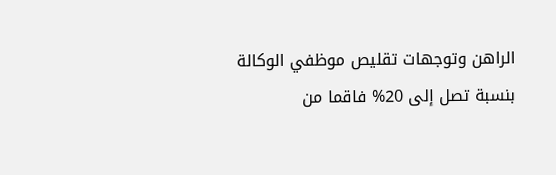الراهن وتوجهات تقليص موظفي الوكالة بنسبة تصل إلى 20% فاقما من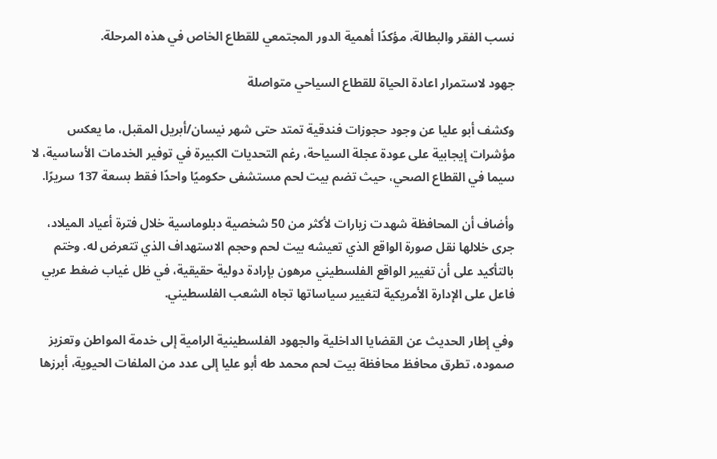نسب الفقر والبطالة، مؤكدًا أهمية الدور المجتمعي للقطاع الخاص في هذه المرحلة.

جهود لاستمرار اعادة الحياة للقطاع السياحي متواصلة

وكشف أبو عليا عن وجود حجوزات فندقية تمتد حتى شهر نيسان/أبريل المقبل، ما يعكس مؤشرات إيجابية على عودة عجلة السياحة، رغم التحديات الكبيرة في توفير الخدمات الأساسية، لا سيما في القطاع الصحي، حيث تضم بيت لحم مستشفى حكوميًا واحدًا فقط بسعة 137 سريرًا.

وأضاف أن المحافظة شهدت زيارات لأكثر من 50 شخصية دبلوماسية خلال فترة أعياد الميلاد، جرى خلالها نقل صورة الواقع الذي تعيشه بيت لحم وحجم الاستهداف الذي تتعرض له. وختم بالتأكيد على أن تغيير الواقع الفلسطيني مرهون بإرادة دولية حقيقية، في ظل غياب ضغط عربي فاعل على الإدارة الأمريكية لتغيير سياساتها تجاه الشعب الفلسطيني.

وفي إطار الحديث عن القضايا الداخلية والجهود الفلسطينية الرامية إلى خدمة المواطن وتعزيز صموده، تطرق محافظ محافظة بيت لحم محمد طه أبو عليا إلى عدد من الملفات الحيوية، أبرزها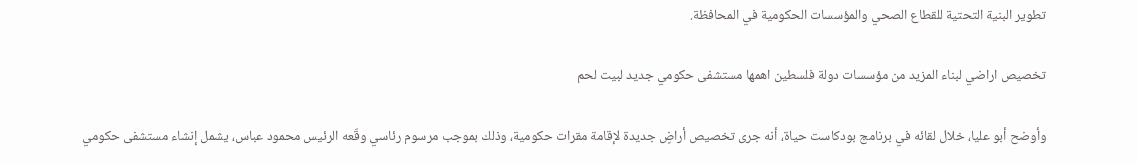تطوير البنية التحتية للقطاع الصحي والمؤسسات الحكومية في المحافظة.

تخصيص اراضي لبناء المزيد من مؤسسات دولة فلسطين اهمها مستشفى حكومي جديد لبيت لحم

وأوضح أبو عليا، خلال لقائه في برنامج بودكاست حياة، أنه جرى تخصيص أراضٍ جديدة لإقامة مقرات حكومية، وذلك بموجب مرسوم رئاسي وقّعه الرئيس محمود عباس، يشمل إنشاء مستشفى حكومي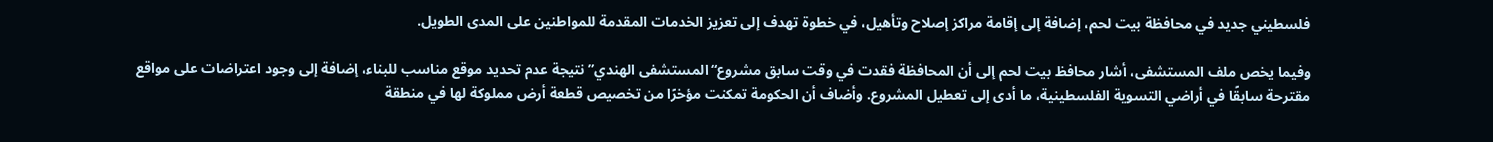فلسطيني جديد في محافظة بيت لحم، إضافة إلى إقامة مراكز إصلاح وتأهيل، في خطوة تهدف إلى تعزيز الخدمات المقدمة للمواطنين على المدى الطويل.

وفيما يخص ملف المستشفى، أشار محافظ بيت لحم إلى أن المحافظة فقدت في وقت سابق مشروع“المستشفى الهندي” نتيجة عدم تحديد موقع مناسب للبناء، إضافة إلى وجود اعتراضات على مواقع مقترحة سابقًا في أراضي التسوية الفلسطينية، ما أدى إلى تعطيل المشروع. وأضاف أن الحكومة تمكنت مؤخرًا من تخصيص قطعة أرض مملوكة لها في منطقة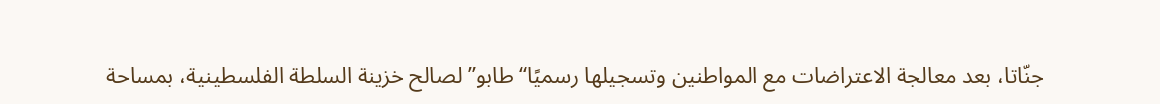جنّاتا، بعد معالجة الاعتراضات مع المواطنين وتسجيلها رسميًا“طابو” لصالح خزينة السلطة الفلسطينية، بمساحة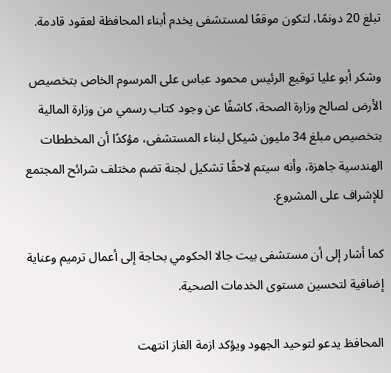تبلغ 20 دونمًا، لتكون موقعًا لمستشفى يخدم أبناء المحافظة لعقود قادمة.

وشكر أبو عليا توقيع الرئيس محمود عباس على المرسوم الخاص بتخصيص الأرض لصالح وزارة الصحة، كاشفًا عن وجود كتاب رسمي من وزارة المالية بتخصيص مبلغ 34 مليون شيكل لبناء المستشفى، مؤكدًا أن المخططات الهندسية جاهزة، وأنه سيتم لاحقًا تشكيل لجنة تضم مختلف شرائح المجتمع للإشراف على المشروع.

كما أشار إلى أن مستشفى بيت جالا الحكومي بحاجة إلى أعمال ترميم وعناية إضافية لتحسين مستوى الخدمات الصحية.

المحافظ يدعو لتوحيد الجهود ويؤكد ازمة الغاز انتهت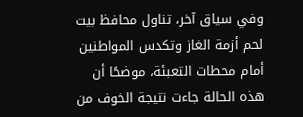وفي سياق آخر، تناول محافظ بيت لحم أزمة الغاز وتكدس المواطنين أمام محطات التعبئة، موضحًا أن هذه الحالة جاءت نتيجة الخوف من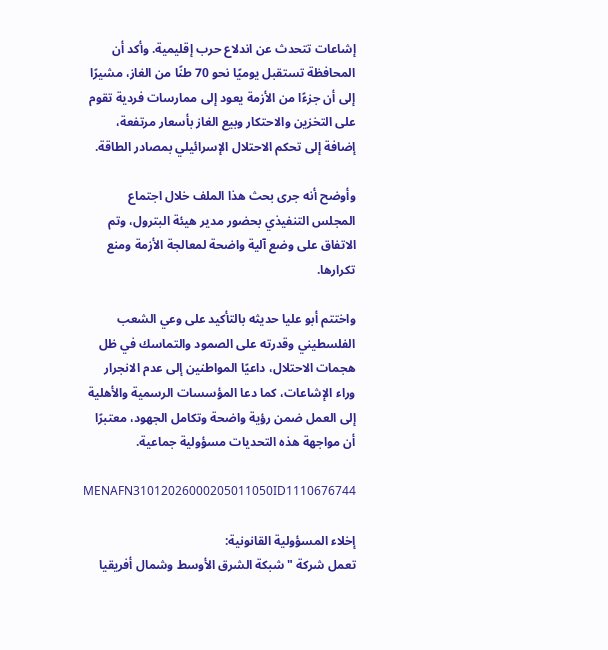إشاعات تتحدث عن اندلاع حرب إقليمية. وأكد أن المحافظة تستقبل يوميًا نحو 70 طنًا من الغاز، مشيرًا إلى أن جزءًا من الأزمة يعود إلى ممارسات فردية تقوم على التخزين والاحتكار وبيع الغاز بأسعار مرتفعة، إضافة إلى تحكم الاحتلال الإسرائيلي بمصادر الطاقة.

وأوضح أنه جرى بحث هذا الملف خلال اجتماع المجلس التنفيذي بحضور مدير هيئة البترول، وتم الاتفاق على وضع آلية واضحة لمعالجة الأزمة ومنع تكرارها.

واختتم أبو عليا حديثه بالتأكيد على وعي الشعب الفلسطيني وقدرته على الصمود والتماسك في ظل هجمات الاحتلال، داعيًا المواطنين إلى عدم الانجرار وراء الإشاعات، كما دعا المؤسسات الرسمية والأهلية إلى العمل ضمن رؤية واضحة وتكامل الجهود، معتبرًا أن مواجهة هذه التحديات مسؤولية جماعية.

MENAFN31012026000205011050ID1110676744

إخلاء المسؤولية القانونية:
تعمل شركة "شبكة الشرق الأوسط وشمال أفريقيا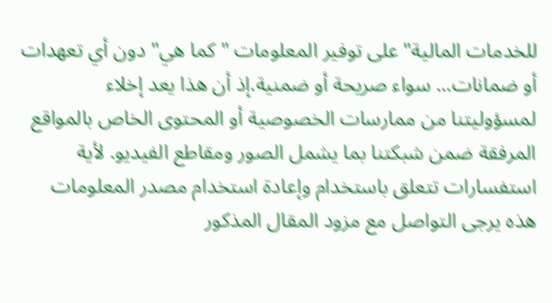للخدمات المالية" على توفير المعلومات "كما هي" دون أي تعهدات أو ضمانات... سواء صريحة أو ضمنية.إذ أن هذا يعد إخلاء لمسؤوليتنا من ممارسات الخصوصية أو المحتوى الخاص بالمواقع المرفقة ضمن شبكتنا بما يشمل الصور ومقاطع الفيديو. لأية استفسارات تتعلق باستخدام وإعادة استخدام مصدر المعلومات هذه يرجى التواصل مع مزود المقال المذكور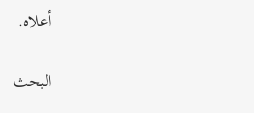أعلاه.

البحث